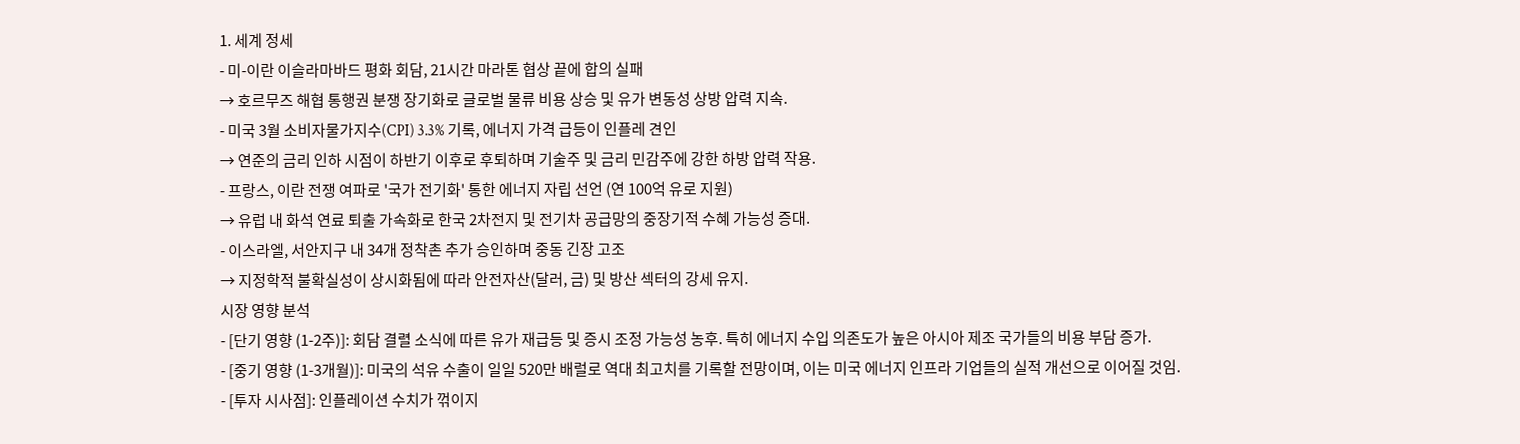1. 세계 정세
- 미-이란 이슬라마바드 평화 회담, 21시간 마라톤 협상 끝에 합의 실패
→ 호르무즈 해협 통행권 분쟁 장기화로 글로벌 물류 비용 상승 및 유가 변동성 상방 압력 지속.
- 미국 3월 소비자물가지수(CPI) 3.3% 기록, 에너지 가격 급등이 인플레 견인
→ 연준의 금리 인하 시점이 하반기 이후로 후퇴하며 기술주 및 금리 민감주에 강한 하방 압력 작용.
- 프랑스, 이란 전쟁 여파로 '국가 전기화' 통한 에너지 자립 선언 (연 100억 유로 지원)
→ 유럽 내 화석 연료 퇴출 가속화로 한국 2차전지 및 전기차 공급망의 중장기적 수혜 가능성 증대.
- 이스라엘, 서안지구 내 34개 정착촌 추가 승인하며 중동 긴장 고조
→ 지정학적 불확실성이 상시화됨에 따라 안전자산(달러, 금) 및 방산 섹터의 강세 유지.
시장 영향 분석
- [단기 영향 (1-2주)]: 회담 결렬 소식에 따른 유가 재급등 및 증시 조정 가능성 농후. 특히 에너지 수입 의존도가 높은 아시아 제조 국가들의 비용 부담 증가.
- [중기 영향 (1-3개월)]: 미국의 석유 수출이 일일 520만 배럴로 역대 최고치를 기록할 전망이며, 이는 미국 에너지 인프라 기업들의 실적 개선으로 이어질 것임.
- [투자 시사점]: 인플레이션 수치가 꺾이지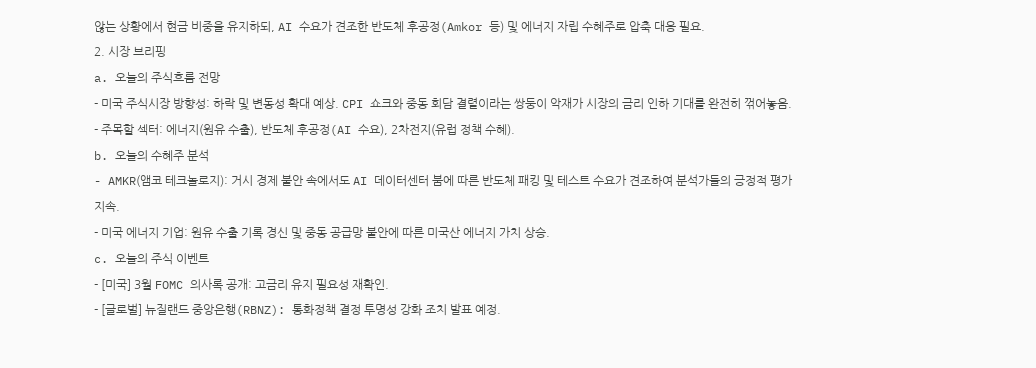않는 상황에서 현금 비중을 유지하되, AI 수요가 견조한 반도체 후공정(Amkor 등) 및 에너지 자립 수혜주로 압축 대응 필요.
2. 시장 브리핑
a. 오늘의 주식흐름 전망
- 미국 주식시장 방향성: 하락 및 변동성 확대 예상. CPI 쇼크와 중동 회담 결렬이라는 쌍둥이 악재가 시장의 금리 인하 기대를 완전히 꺾어놓음.
- 주목할 섹터: 에너지(원유 수출), 반도체 후공정(AI 수요), 2차전지(유럽 정책 수혜).
b. 오늘의 수혜주 분석
- AMKR(앰코 테크놀로지): 거시 경제 불안 속에서도 AI 데이터센터 붐에 따른 반도체 패킹 및 테스트 수요가 견조하여 분석가들의 긍정적 평가 지속.
- 미국 에너지 기업: 원유 수출 기록 경신 및 중동 공급망 불안에 따른 미국산 에너지 가치 상승.
c. 오늘의 주식 이벤트
- [미국] 3월 FOMC 의사록 공개: 고금리 유지 필요성 재확인.
- [글로벌] 뉴질랜드 중앙은행(RBNZ): 통화정책 결정 투명성 강화 조치 발표 예정.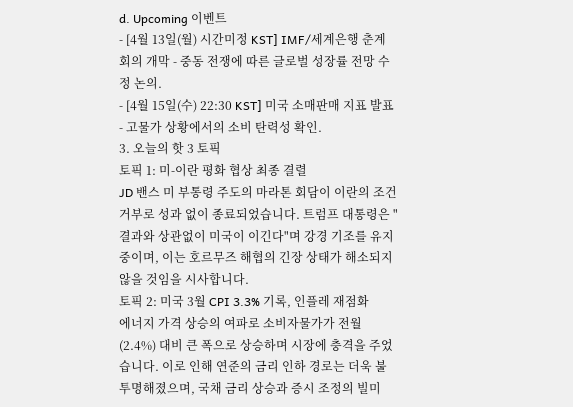d. Upcoming 이벤트
- [4월 13일(월) 시간미정 KST] IMF/세계은행 춘계 회의 개막 - 중동 전쟁에 따른 글로벌 성장률 전망 수정 논의.
- [4월 15일(수) 22:30 KST] 미국 소매판매 지표 발표 - 고물가 상황에서의 소비 탄력성 확인.
3. 오늘의 핫 3 토픽
토픽 1: 미-이란 평화 협상 최종 결렬
JD 밴스 미 부통령 주도의 마라톤 회담이 이란의 조건 거부로 성과 없이 종료되었습니다. 트럼프 대통령은 "결과와 상관없이 미국이 이긴다"며 강경 기조를 유지 중이며, 이는 호르무즈 해협의 긴장 상태가 해소되지 않을 것임을 시사합니다.
토픽 2: 미국 3월 CPI 3.3% 기록, 인플레 재점화
에너지 가격 상승의 여파로 소비자물가가 전월(2.4%) 대비 큰 폭으로 상승하며 시장에 충격을 주었습니다. 이로 인해 연준의 금리 인하 경로는 더욱 불투명해졌으며, 국채 금리 상승과 증시 조정의 빌미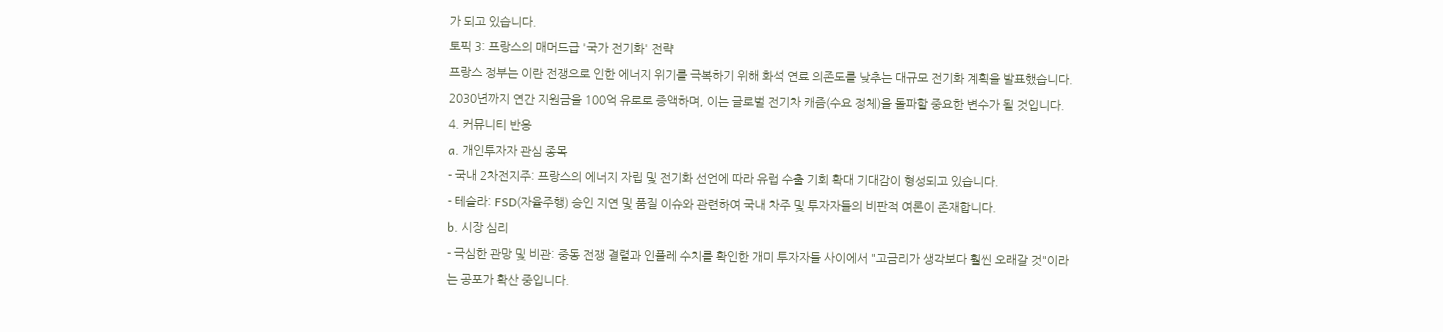가 되고 있습니다.
토픽 3: 프랑스의 매머드급 '국가 전기화' 전략
프랑스 정부는 이란 전쟁으로 인한 에너지 위기를 극복하기 위해 화석 연료 의존도를 낮추는 대규모 전기화 계획을 발표했습니다. 2030년까지 연간 지원금을 100억 유로로 증액하며, 이는 글로벌 전기차 캐즘(수요 정체)을 돌파할 중요한 변수가 될 것입니다.
4. 커뮤니티 반응
a. 개인투자자 관심 종목
- 국내 2차전지주: 프랑스의 에너지 자립 및 전기화 선언에 따라 유럽 수출 기회 확대 기대감이 형성되고 있습니다.
- 테슬라: FSD(자율주행) 승인 지연 및 품질 이슈와 관련하여 국내 차주 및 투자자들의 비판적 여론이 존재합니다.
b. 시장 심리
- 극심한 관망 및 비관: 중동 전쟁 결렬과 인플레 수치를 확인한 개미 투자자들 사이에서 "고금리가 생각보다 훨씬 오래갈 것"이라는 공포가 확산 중입니다.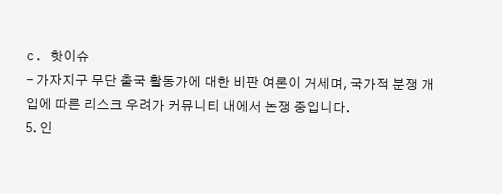c. 핫이슈
- 가자지구 무단 출국 활동가에 대한 비판 여론이 거세며, 국가적 분쟁 개입에 따른 리스크 우려가 커뮤니티 내에서 논쟁 중입니다.
5. 인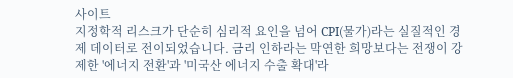사이트
지정학적 리스크가 단순히 심리적 요인을 넘어 CPI(물가)라는 실질적인 경제 데이터로 전이되었습니다. 금리 인하라는 막연한 희망보다는 전쟁이 강제한 '에너지 전환'과 '미국산 에너지 수출 확대'라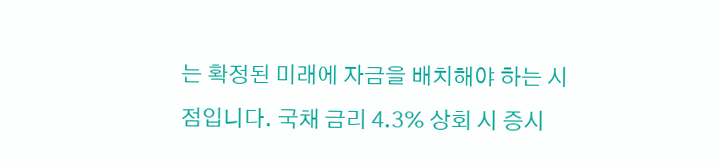는 확정된 미래에 자금을 배치해야 하는 시점입니다. 국채 금리 4.3% 상회 시 증시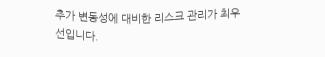추가 변동성에 대비한 리스크 관리가 최우선입니다.